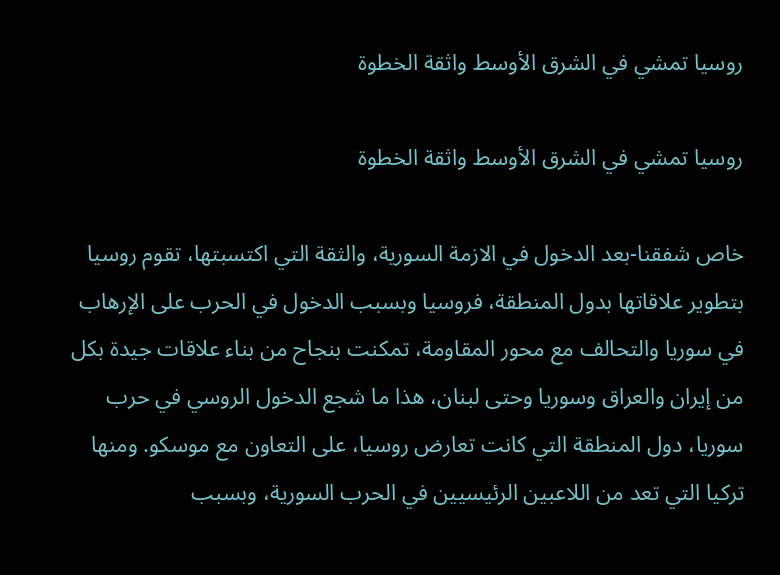روسيا تمشي في الشرق الأوسط واثقة الخطوة

روسيا تمشي في الشرق الأوسط واثقة الخطوة

خاص شفقنا-بعد الدخول في الازمة السورية، والثقة التي اكتسبتها، تقوم روسيا بتطوير علاقاتها بدول المنطقة، فروسيا وبسبب الدخول في الحرب على الإرهاب في سوريا والتحالف مع محور المقاومة، تمكنت بنجاح من بناء علاقات جيدة بكل من إيران والعراق وسوريا وحتى لبنان، هذا ما شجع الدخول الروسي في حرب سوريا، دول المنطقة التي كانت تعارض روسيا، على التعاون مع موسكو. ومنها تركيا التي تعد من اللاعبين الرئيسيين في الحرب السورية، وبسبب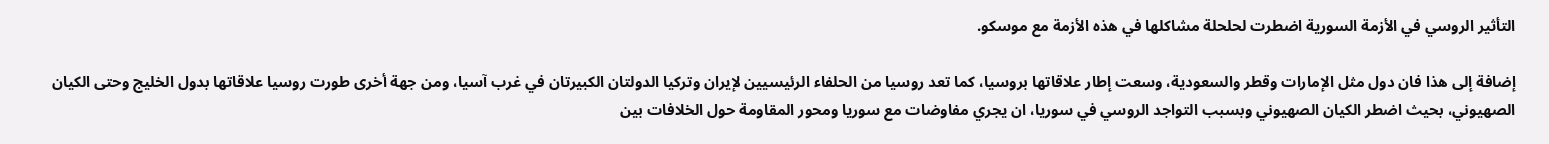التأثير الروسي في الأزمة السورية اضطرت لحلحلة مشاكلها في هذه الأزمة مع موسكو.

إضافة إلى هذا فان دول مثل الإمارات وقطر والسعودية، وسعت إطار علاقاتها بروسيا، كما تعد روسيا من الحلفاء الرئيسيين لإيران وتركيا الدولتان الكبيرتان في غرب آسيا، ومن جهة أخرى طورت روسيا علاقاتها بدول الخليج وحتى الكيان الصهيوني، بحيث اضطر الكيان الصهيوني وبسبب التواجد الروسي في سوريا، ان يجري مفاوضات مع سوريا ومحور المقاومة حول الخلافات بين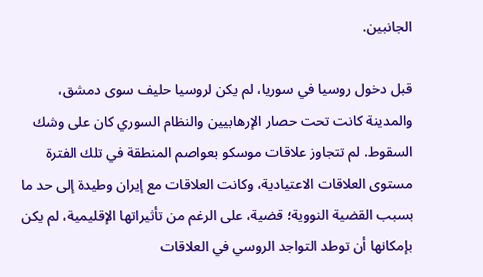الجانبين.

قبل دخول روسيا في سوريا، لم يكن لروسيا حليف سوى دمشق، والمدينة كانت تحت حصار الإرهابيين والنظام السوري كان على وشك السقوط. لم تتجاوز علاقات موسكو بعواصم المنطقة في تلك الفترة مستوى العلاقات الاعتيادية، وكانت العلاقات مع إيران وطيدة إلى حد ما بسبب القضية النووية؛ قضية، على الرغم من تأثيراتها الإقليمية، لم يكن بإمكانها أن توطد التواجد الروسي في العلاقات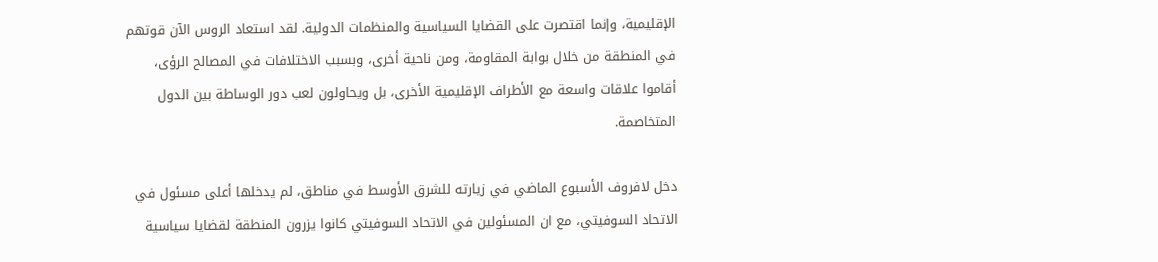الإقليمية، وإنما اقتصرت على القضايا السياسية والمنظمات الدولية. لقد استعاد الروس الآن قوتهم في المنطقة من خلال بوابة المقاومة، ومن ناحية أخرى، وبسبب الاختلافات في المصالح الرؤى، أقاموا علاقات واسعة مع الأطراف الإقليمية الأخرى، بل ويحاولون لعب دور الوساطة بين الدول المتخاصمة.

دخل لافروف الأسبوع الماضي في زيارته للشرق الأوسط في مناطق، لم يدخلها أعلى مسئول في الاتحاد السوفيتي، مع ان المسئولين في الاتحاد السوفيتي كانوا يزرون المنطقة لقضايا سياسية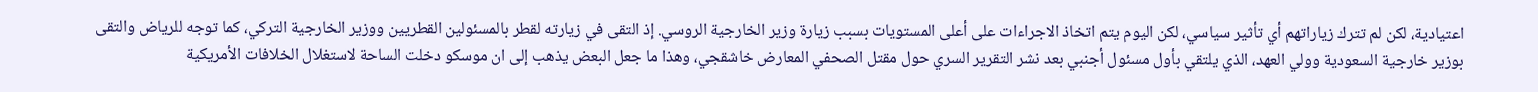اعتيادية، لكن لم تترك زياراتهم أي تأثير سياسي، لكن اليوم يتم اتخاذ الاجراءات على أعلى المستويات بسبب زيارة وزير الخارجية الروسي. إذ التقى في زيارته لقطر بالمسئولين القطريين ووزير الخارجية التركي، كما توجه للرياض والتقى بوزير خارجية السعودية وولي العهد، الذي يلتقي بأول مسئول أجنبي بعد نشر التقرير السري حول مقتل الصحفي المعارض خاشقجي، وهذا ما جعل البعض يذهب إلى ان موسكو دخلت الساحة لاستغلال الخلافات الأمريكية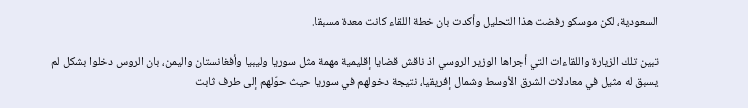السعودية، لكن موسكو رفضت هذا التحليل وأكدت بان خطة اللقاء كانت معدة مسبقا.

تبين تلك الزيارة واللقاءات التي أجراها الوزير الروسي اذ ناقش قضايا إقليمية مهمة مثل سوريا وليبيا وأفغانستان واليمن، بان الروس دخلوا بشكل لم يسبق له مثيل في معادلات الشرق الأوسط وشمال إفريقيا، نتيجة دخولهم في سوريا حيث حوّلهم إلى طرف ثابت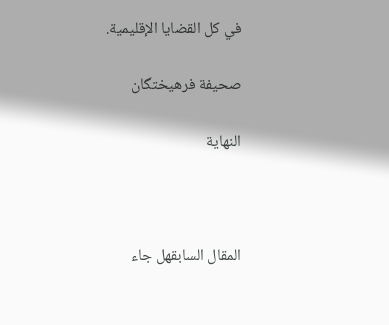في كل القضايا الإقليمية.

صحيفة فرهيختگان

النهاية



المقال السابقهل جاء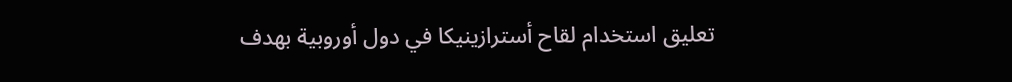تعليق استخدام لقاح أسترازينيكا في دول أوروبية بهدف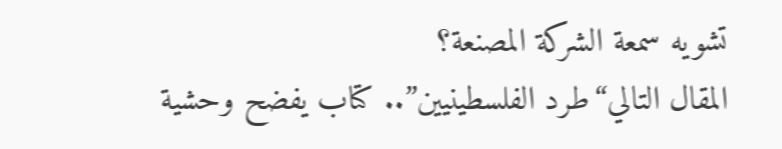تشويه سمعة الشركة المصنعة؟
المقال التالي“طرد الفلسطينيين”.. كتاب يفضح وحشية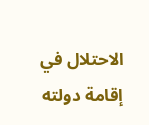الاحتلال في إقامة دولته